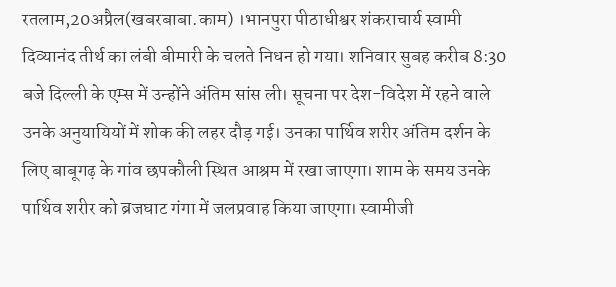रतलाम,20अप्रैल(खबरबाबा.काम) ।भानपुरा पीठाधीश्वर शंकराचार्य स्वामी दिव्यानंद तीर्थ का लंबी बीमारी के चलते निधन हो गया। शनिवार सुबह करीब 8:30 बजे दिल्ली के एम्स में उन्होंने अंतिम सांस ली। सूचना पर देश-विदेश में रहने वाले उनके अनुयायियों में शोक की लहर दौड़ गई। उनका पार्थिव शरीर अंतिम दर्शन के लिए बाबूगढ़ के गांव छपकौली स्थित आश्रम में रखा जाएगा। शाम के समय उनके पार्थिव शरीर को ब्रजघाट गंगा में जलप्रवाह किया जाएगा। स्वामीजी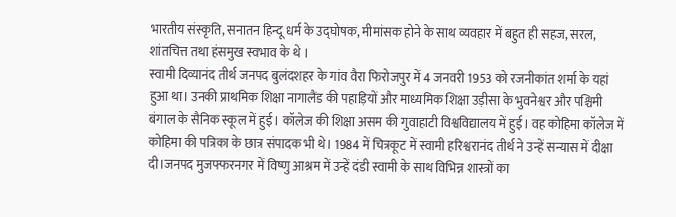भारतीय संस्कृति, सनातन हिन्दू धर्म के उद्घोषक, मीमांसक होने के साथ व्यवहार में बहुत ही सहज, सरल, शांतचित्त तथा हंसमुख स्वभाव के थे ।
स्वामी दिव्यानंद तीर्थ जनपद बुलंदशहर के गांव वैरा फिरोजपुर में 4 जनवरी 1953 को रजनीकांत शर्मा के यहां हुआ था। उनकी प्राथमिक शिक्षा नागालैंड की पहाड़ियों और माध्यमिक शिक्षा उड़ीसा के भुवनेश्वर और पश्चिमी बंगाल के सैनिक स्कूल में हुई। कॉलेज की शिक्षा असम की गुवाहाटी विश्वविद्यालय में हुई। वह कोहिमा कॉलेज में कोहिमा की पत्रिका के छात्र संपादक भी थे। 1984 में चित्रकूट में स्वामी हरिश्वरानंद तीर्थ ने उन्हें सन्यास में दीक्षा दी।जनपद मुजफ्फरनगर में विष्णु आश्रम में उन्हें दंडी स्वामी के साथ विभिन्न शास्त्रों का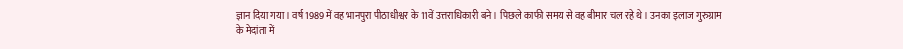ज्ञान दिया गया। वर्ष 1989 में वह भानपुरा पीठाधीश्वर के 11वें उत्तराधिकारी बने। पिछले काफी समय से वह बीमार चल रहे थे। उनका इलाज गुरुग्राम के मेदांता में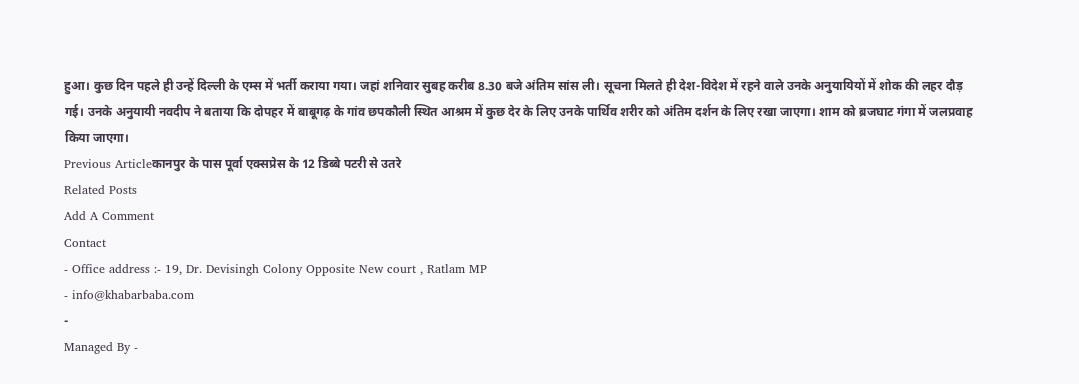हुआ। कुछ दिन पहले ही उन्हें दिल्ली के एम्स में भर्ती कराया गया। जहां शनिवार सुबह करीब 8.30 बजे अंतिम सांस ली। सूचना मिलते ही देश-विदेश में रहने वाले उनके अनुयायियों में शोक की लहर दौड़ गई। उनके अनुयायी नवदीप ने बताया कि दोपहर में बाबूगढ़ के गांव छपकौली स्थित आश्रम में कुछ देर के लिए उनके पार्थिव शरीर को अंतिम दर्शन के लिए रखा जाएगा। शाम को ब्रजघाट गंगा में जलप्रवाह किया जाएगा।
Previous Articleकानपुर के पास पूर्वा एक्सप्रेस के 12 डिब्बे पटरी से उतरे
Related Posts
Add A Comment
Contact
- Office address :- 19, Dr. Devisingh Colony Opposite New court , Ratlam MP
- info@khabarbaba.com
-
Managed By -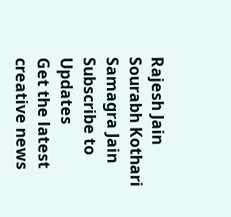Rajesh Jain
Sourabh Kothari
Samagra Jain
Subscribe to Updates
Get the latest creative news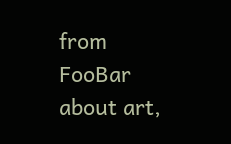from FooBar about art,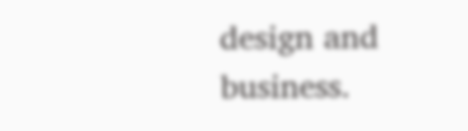design and business.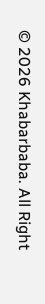© 2026 Khabarbaba. All Right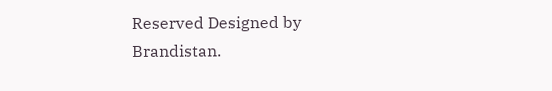Reserved Designed by Brandistan.